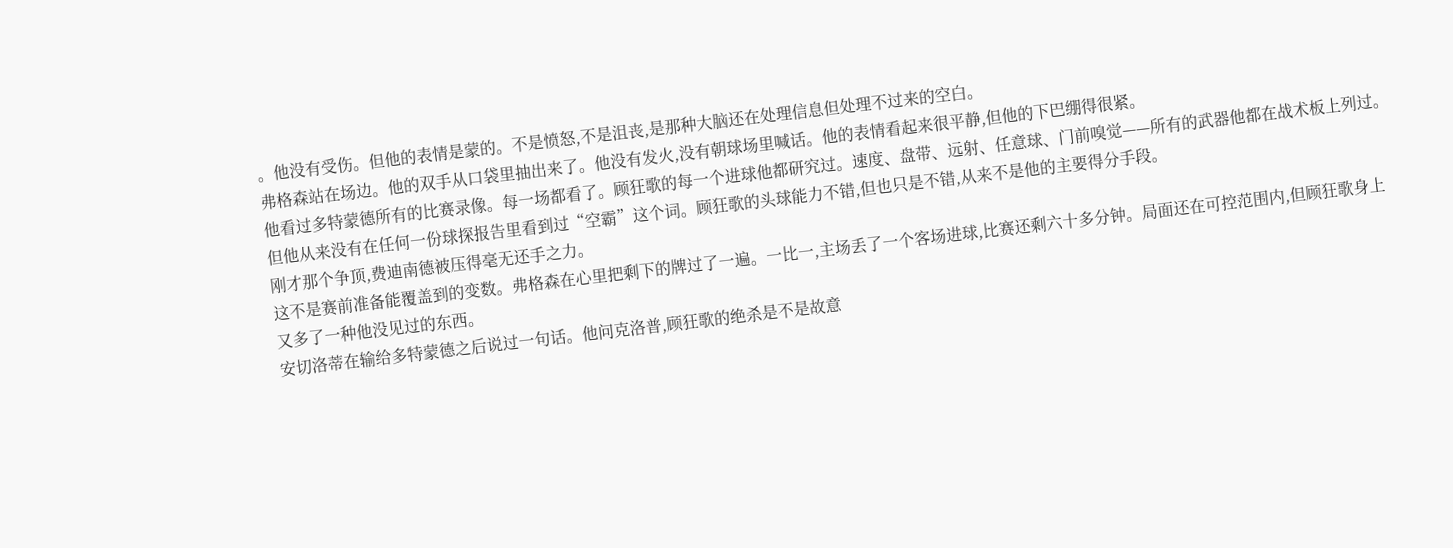。他没有受伤。但他的表情是蒙的。不是愤怒,不是沮丧,是那种大脑还在处理信息但处理不过来的空白。
弗格森站在场边。他的双手从口袋里抽出来了。他没有发火,没有朝球场里喊话。他的表情看起来很平静,但他的下巴绷得很紧。
他看过多特蒙德所有的比赛录像。每一场都看了。顾狂歌的每一个进球他都研究过。速度、盘带、远射、任意球、门前嗅觉——所有的武器他都在战术板上列过。但他从来没有在任何一份球探报告里看到过“空霸”这个词。顾狂歌的头球能力不错,但也只是不错,从来不是他的主要得分手段。
刚才那个争顶,费迪南德被压得毫无还手之力。
这不是赛前准备能覆盖到的变数。弗格森在心里把剩下的牌过了一遍。一比一,主场丢了一个客场进球,比赛还剩六十多分钟。局面还在可控范围内,但顾狂歌身上又多了一种他没见过的东西。
安切洛蒂在输给多特蒙德之后说过一句话。他问克洛普,顾狂歌的绝杀是不是故意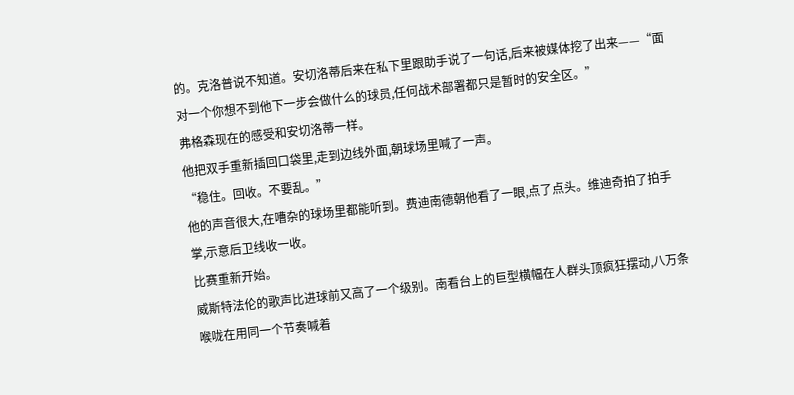的。克洛普说不知道。安切洛蒂后来在私下里跟助手说了一句话,后来被媒体挖了出来——“面对一个你想不到他下一步会做什么的球员,任何战术部署都只是暂时的安全区。”
弗格森现在的感受和安切洛蒂一样。
他把双手重新插回口袋里,走到边线外面,朝球场里喊了一声。
“稳住。回收。不要乱。”
他的声音很大,在嘈杂的球场里都能听到。费迪南德朝他看了一眼,点了点头。维迪奇拍了拍手掌,示意后卫线收一收。
比赛重新开始。
威斯特法伦的歌声比进球前又高了一个级别。南看台上的巨型横幅在人群头顶疯狂摆动,八万条喉咙在用同一个节奏喊着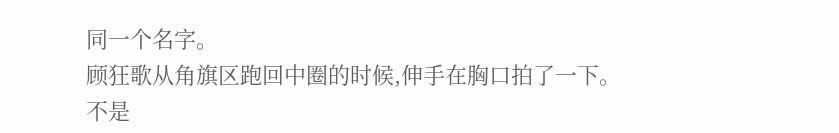同一个名字。
顾狂歌从角旗区跑回中圈的时候,伸手在胸口拍了一下。
不是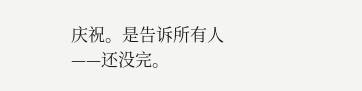庆祝。是告诉所有人——还没完。